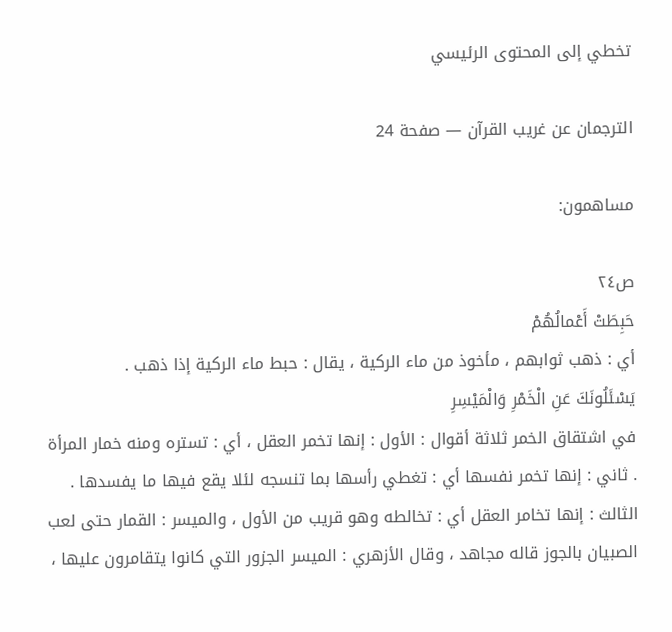تخطي إلى المحتوى الرئيسي

الترجمان عن غريب القرآن — صفحة 24

مساهمون:

ص٢٤
حَبِطَتْ أَعْمالُهُمْ
أي : ذهب ثوابهم ، مأخوذ من ماء الركية ، يقال : حبط ماء الركية إذا ذهب .
يَسْئَلُونَكَ عَنِ الْخَمْرِ وَالْمَيْسِرِ
في اشتقاق الخمر ثلاثة أقوال : الأول : إنها تخمر العقل ، أي : تستره ومنه خمار المرأة . ثاني : إنها تخمر نفسها أي : تغطي رأسها بما تنسجه لئلا يقع فيها ما يفسدها . الثالث : إنها تخامر العقل أي : تخالطه وهو قريب من الأول ، والميسر : القمار حتى لعب الصبيان بالجوز قاله مجاهد ، وقال الأزهري : الميسر الجزور التي كانوا يتقامرون عليها ،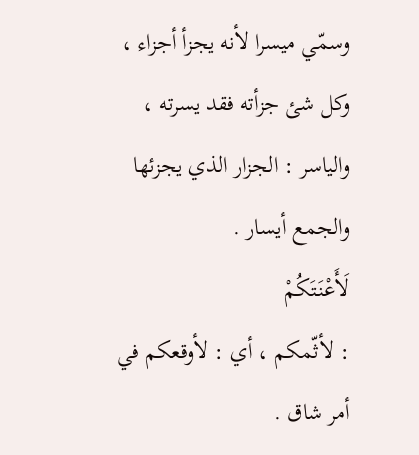وسمّي ميسرا لأنه يجزأ أجزاء ، وكل شئ جزأته فقد يسرته ، والياسر : الجزار الذي يجزئها والجمع أيسار .
لَأَعْنَتَكُمْ
: لأثّمكم ، أي : لأوقعكم في أمر شاق .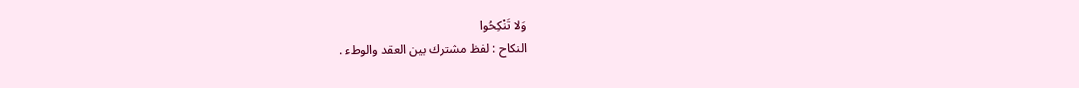وَلا تَنْكِحُوا
النكاح : لفظ مشترك بين العقد والوطء .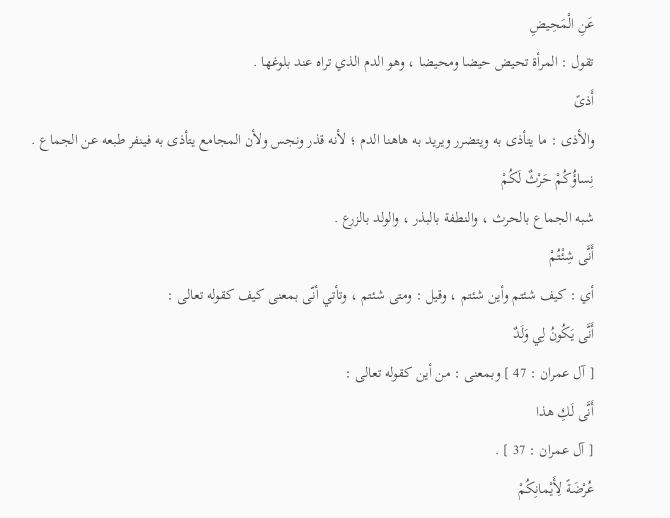عَنِ الْمَحِيضِ
تقول : المرأة تحيض حيضا ومحيضا ، وهو الدم الذي تراه عند بلوغها .
أَذىً
والأذى : ما يتأذى به ويتضرر ويريد به هاهنا الدم ؛ لأنه قذر ونجس ولأن المجامع يتأذى به فينفر طبعه عن الجماع .
نِساؤُكُمْ حَرْثٌ لَكُمْ
شبه الجماع بالحرث ، والنطفة بالبذر ، والولد بالزرع .
أَنَّى شِئْتُمْ
أي : كيف شئتم وأين شئتم ، وقيل : ومتى شئتم ، وتأتي أنّى بمعنى كيف كقوله تعالى :
أَنَّى يَكُونُ لِي وَلَدٌ
[ آل عمران : 47 ] وبمعنى : من أين كقوله تعالى :
أَنَّى لَكِ هذا
[ آل عمران : 37 ] .
عُرْضَةً لِأَيْمانِكُمْ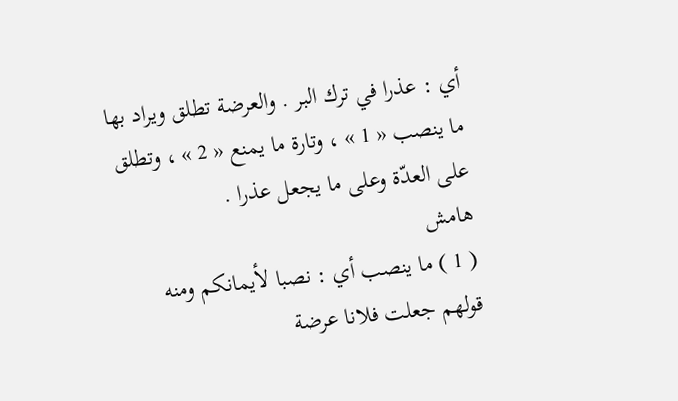أي : عذرا في ترك البر . والعرضة تطلق ويراد بها ما ينصب « 1 » ، وتارة ما يمنع « 2 » ، وتطلق على العدّة وعلى ما يجعل عذرا .
هامش
( 1 ) ما ينصب أي : نصبا لأيمانكم ومنه قولهم جعلت فلانا عرضة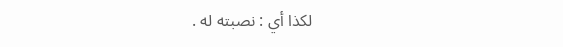لكذا أي : نصبته له .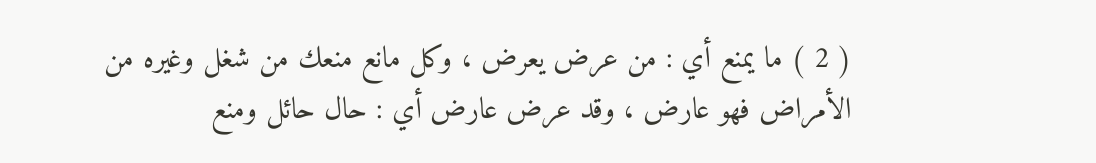( 2 ) ما يمنع أي : من عرض يعرض ، وكل مانع منعك من شغل وغيره من الأمراض فهو عارض ، وقد عرض عارض أي : حال حائل ومنع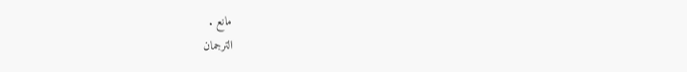مانع .
الترجمان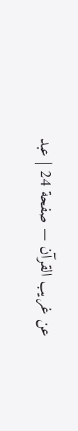عن غريب القرآن — صفحة 24 | عبد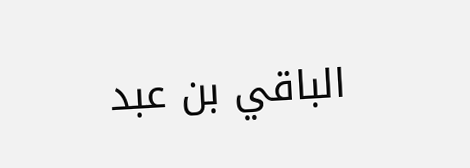الباقي بن عبد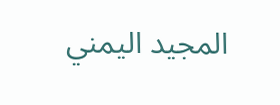المجيد اليمني